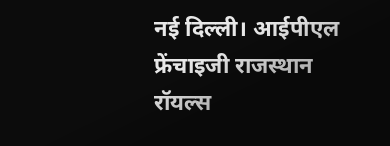नई दिल्ली। आईपीएल फ्रेंचाइजी राजस्थान रॉयल्स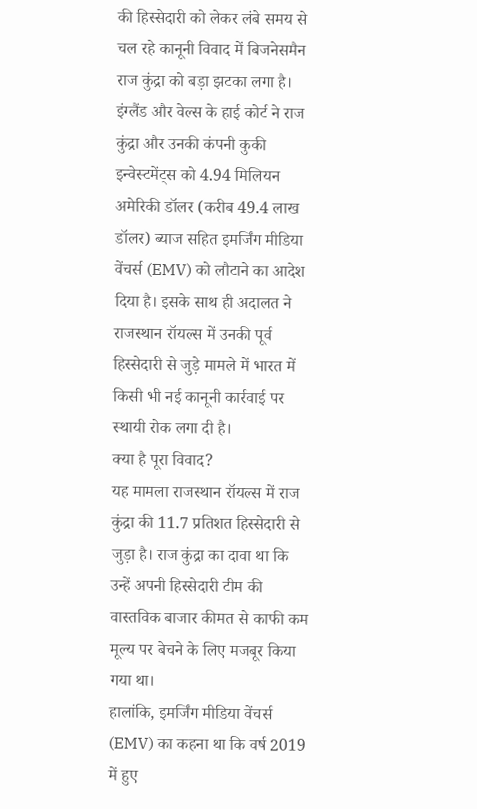की हिस्सेदारी को लेकर लंबे समय से चल रहे कानूनी विवाद में बिजनेसमैन राज कुंद्रा को बड़ा झटका लगा है। इंग्लैंड और वेल्स के हाई कोर्ट ने राज कुंद्रा और उनकी कंपनी कुकी इन्वेस्टमेंट्स को 4.94 मिलियन अमेरिकी डॉलर (करीब 49.4 लाख डॉलर) ब्याज सहित इमर्जिंग मीडिया वेंचर्स (EMV) को लौटाने का आदेश दिया है। इसके साथ ही अदालत ने राजस्थान रॉयल्स में उनकी पूर्व हिस्सेदारी से जुड़े मामले में भारत में किसी भी नई कानूनी कार्रवाई पर स्थायी रोक लगा दी है।
क्या है पूरा विवाद?
यह मामला राजस्थान रॉयल्स में राज कुंद्रा की 11.7 प्रतिशत हिस्सेदारी से जुड़ा है। राज कुंद्रा का दावा था कि उन्हें अपनी हिस्सेदारी टीम की वास्तविक बाजार कीमत से काफी कम मूल्य पर बेचने के लिए मजबूर किया गया था।
हालांकि, इमर्जिंग मीडिया वेंचर्स (EMV) का कहना था कि वर्ष 2019 में हुए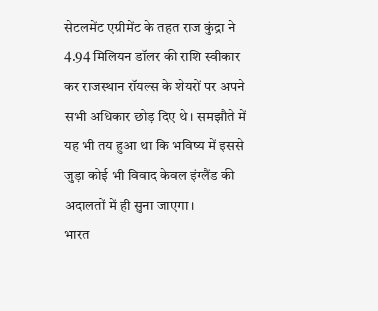सेटलमेंट एग्रीमेंट के तहत राज कुंद्रा ने 4.94 मिलियन डॉलर की राशि स्वीकार कर राजस्थान रॉयल्स के शेयरों पर अपने सभी अधिकार छोड़ दिए थे। समझौते में यह भी तय हुआ था कि भविष्य में इससे जुड़ा कोई भी विवाद केवल इंग्लैंड की अदालतों में ही सुना जाएगा।
भारत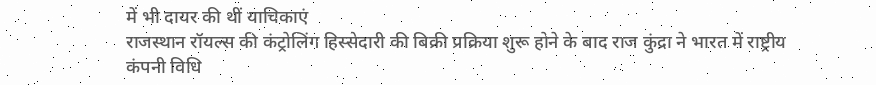में भी दायर की थीं याचिकाएं
राजस्थान रॉयल्स की कंट्रोलिंग हिस्सेदारी की बिक्री प्रक्रिया शुरू होने के बाद राज कुंद्रा ने भारत में राष्ट्रीय कंपनी विधि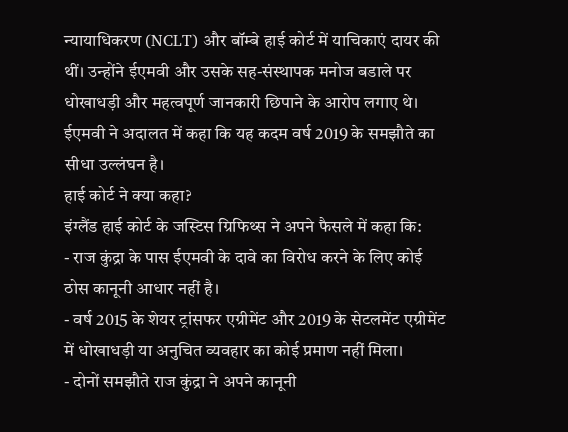न्यायाधिकरण (NCLT) और बॉम्बे हाई कोर्ट में याचिकाएं दायर की थीं। उन्होंने ईएमवी और उसके सह-संस्थापक मनोज बडाले पर धोखाधड़ी और महत्वपूर्ण जानकारी छिपाने के आरोप लगाए थे।
ईएमवी ने अदालत में कहा कि यह कदम वर्ष 2019 के समझौते का सीधा उल्लंघन है।
हाई कोर्ट ने क्या कहा?
इंग्लैंड हाई कोर्ट के जस्टिस ग्रिफिथ्स ने अपने फैसले में कहा कि:
- राज कुंद्रा के पास ईएमवी के दावे का विरोध करने के लिए कोई ठोस कानूनी आधार नहीं है।
- वर्ष 2015 के शेयर ट्रांसफर एग्रीमेंट और 2019 के सेटलमेंट एग्रीमेंट में धोखाधड़ी या अनुचित व्यवहार का कोई प्रमाण नहीं मिला।
- दोनों समझौते राज कुंद्रा ने अपने कानूनी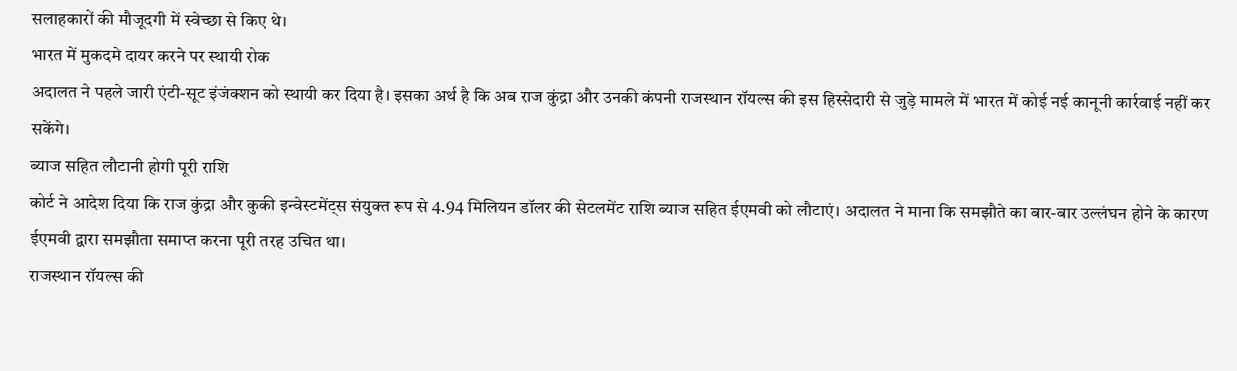सलाहकारों की मौजूदगी में स्वेच्छा से किए थे।
भारत में मुकदमे दायर करने पर स्थायी रोक
अदालत ने पहले जारी एंटी-सूट इंजंक्शन को स्थायी कर दिया है। इसका अर्थ है कि अब राज कुंद्रा और उनकी कंपनी राजस्थान रॉयल्स की इस हिस्सेदारी से जुड़े मामले में भारत में कोई नई कानूनी कार्रवाई नहीं कर सकेंगे।
ब्याज सहित लौटानी होगी पूरी राशि
कोर्ट ने आदेश दिया कि राज कुंद्रा और कुकी इन्वेस्टमेंट्स संयुक्त रूप से 4.94 मिलियन डॉलर की सेटलमेंट राशि ब्याज सहित ईएमवी को लौटाएं। अदालत ने माना कि समझौते का बार-बार उल्लंघन होने के कारण ईएमवी द्वारा समझौता समाप्त करना पूरी तरह उचित था।
राजस्थान रॉयल्स की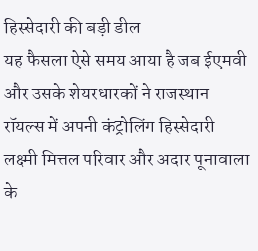हिस्सेदारी की बड़ी डील
यह फैसला ऐसे समय आया है जब ईएमवी और उसके शेयरधारकों ने राजस्थान रॉयल्स में अपनी कंट्रोलिंग हिस्सेदारी लक्ष्मी मित्तल परिवार और अदार पूनावाला के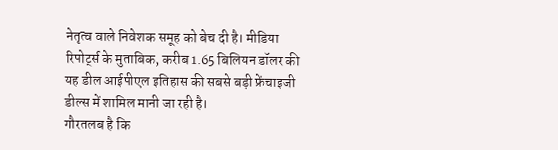नेतृत्व वाले निवेशक समूह को बेच दी है। मीडिया रिपोर्ट्स के मुताबिक, करीब 1.65 बिलियन डॉलर की यह डील आईपीएल इतिहास की सबसे बड़ी फ्रेंचाइजी डील्स में शामिल मानी जा रही है।
गौरतलब है कि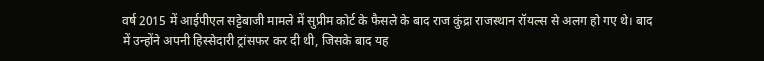वर्ष 2015 में आईपीएल सट्टेबाजी मामले में सुप्रीम कोर्ट के फैसले के बाद राज कुंद्रा राजस्थान रॉयल्स से अलग हो गए थे। बाद में उन्होंने अपनी हिस्सेदारी ट्रांसफर कर दी थी, जिसके बाद यह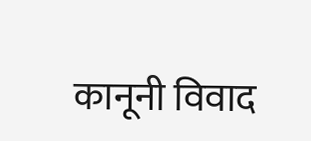कानूनी विवाद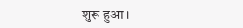शुरू हुआ।